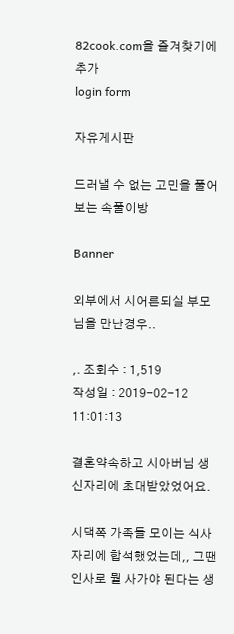82cook.com을 즐겨찾기에 추가
login form

자유게시판

드러낼 수 없는 고민을 풀어보는 속풀이방

Banner

외부에서 시어른되실 부모님을 만난경우..

,. 조회수 : 1,519
작성일 : 2019-02-12 11:01:13

결혼약속하고 시아버님 생신자리에 초대받았었어요.

시댁쪽 가족들 모이는 식사자리에 합석했었는데,, 그땐 인사로 뭘 사가야 된다는 생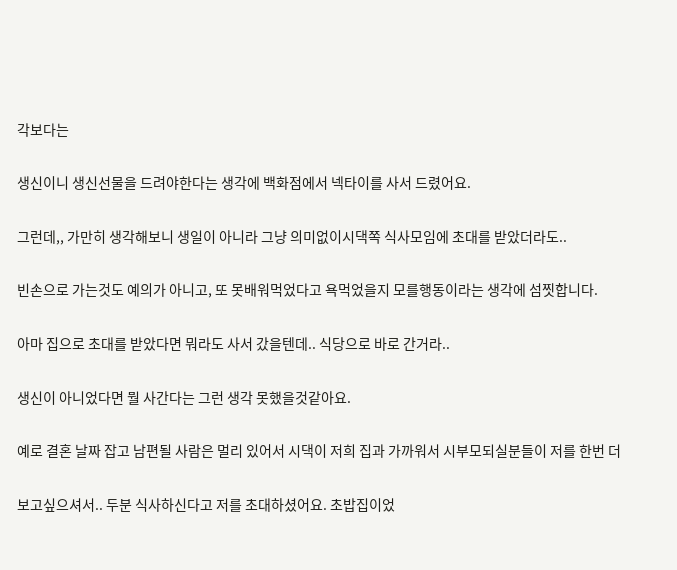각보다는

생신이니 생신선물을 드려야한다는 생각에 백화점에서 넥타이를 사서 드렸어요.

그런데,, 가만히 생각해보니 생일이 아니라 그냥 의미없이시댁쪽 식사모임에 초대를 받았더라도..

빈손으로 가는것도 예의가 아니고, 또 못배워먹었다고 욕먹었을지 모를행동이라는 생각에 섬찟합니다.

아마 집으로 초대를 받았다면 뭐라도 사서 갔을텐데.. 식당으로 바로 간거라..

생신이 아니었다면 뭘 사간다는 그런 생각 못했을것같아요.

예로 결혼 날짜 잡고 남편될 사람은 멀리 있어서 시댁이 저희 집과 가까워서 시부모되실분들이 저를 한번 더

보고싶으셔서.. 두분 식사하신다고 저를 초대하셨어요. 초밥집이었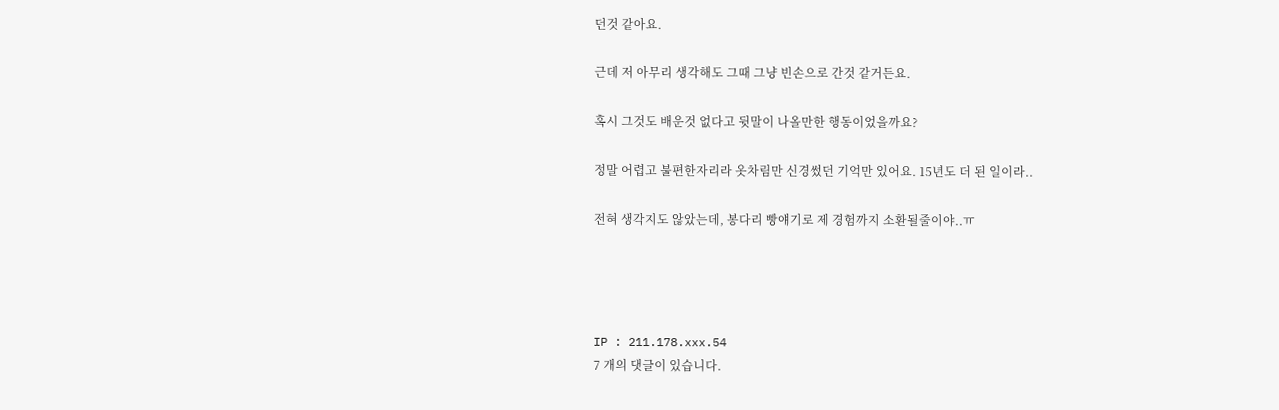던것 같아요.

근데 저 아무리 생각해도 그때 그냥 빈손으로 간것 같거든요.

혹시 그것도 배운것 없다고 뒷말이 나올만한 행동이었을까요?

정말 어렵고 불편한자리라 옷차림만 신경썼던 기억만 있어요. 15년도 더 된 일이라..

전혀 생각지도 않았는데, 봉다리 빵얘기로 제 경험까지 소환될줄이야..ㅠ




IP : 211.178.xxx.54
7 개의 댓글이 있습니다.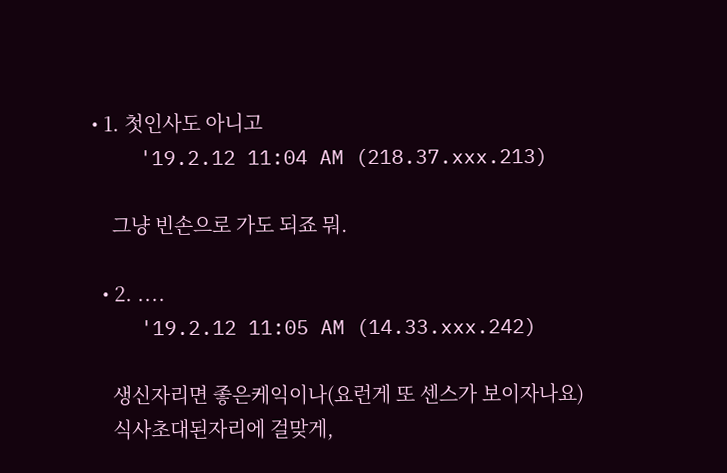• 1. 첫인사도 아니고
    '19.2.12 11:04 AM (218.37.xxx.213)

    그냥 빈손으로 가도 되죠 뭐.

  • 2. ....
    '19.2.12 11:05 AM (14.33.xxx.242)

    생신자리면 좋은케익이나(요런게 또 센스가 보이자나요)
    식사초대된자리에 걸맞게,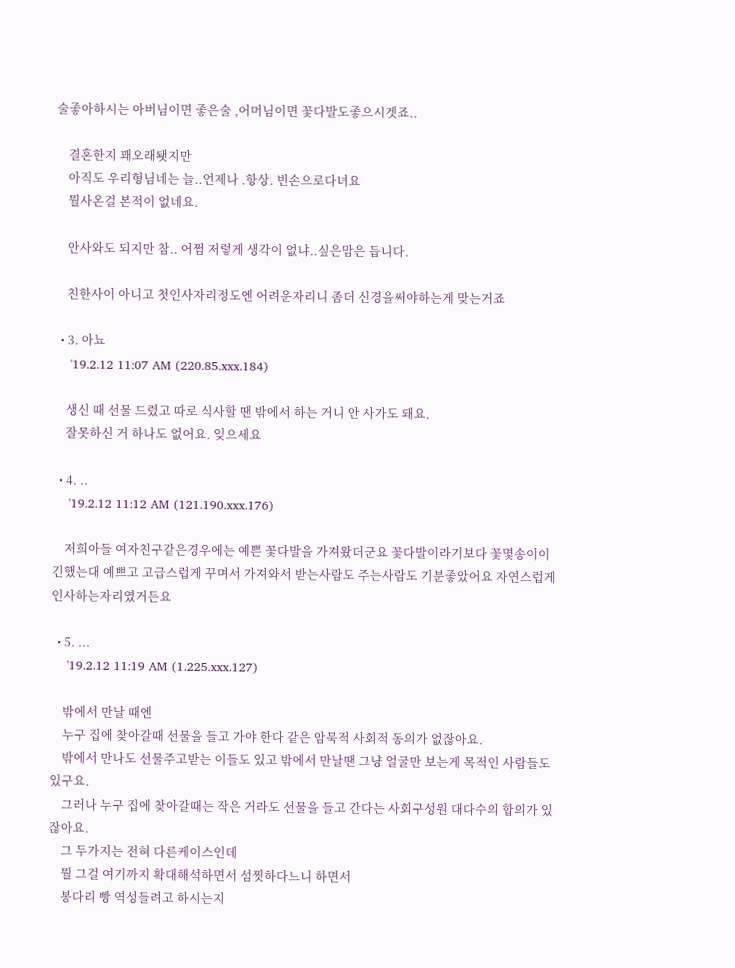술좋아하시는 아버님이면 좋은술 ,어머님이면 꽃다발도좋으시겟죠..

    결혼한지 꽤오래됏지만
    아직도 우리형님네는 늘..언제나 .항상. 빈손으로다녀요
    뭘사온걸 본적이 없네요.

    안사와도 되지만 참.. 어쩜 저렇게 생각이 없냐..싶은맘은 듭니다.

    친한사이 아니고 첫인사자리정도엔 어려운자리니 좀더 신경을써야하는게 맞는거죠

  • 3. 아뇨
    '19.2.12 11:07 AM (220.85.xxx.184)

    생신 때 선물 드렸고 따로 식사할 땐 밖에서 하는 거니 안 사가도 돼요.
    잘못하신 거 하나도 없어요. 잊으세요

  • 4. ..
    '19.2.12 11:12 AM (121.190.xxx.176)

    저희아들 여자친구같은경우에는 예쁜 꽃다발을 가져왔더군요 꽃다발이라기보다 꽃몇송이이긴했는대 예쁘고 고급스럽게 꾸며서 가져와서 받는사람도 주는사람도 기분좋았어요 자연스럽게 인사하는자리였거든요

  • 5. ...
    '19.2.12 11:19 AM (1.225.xxx.127)

    밖에서 만날 때엔
    누구 집에 찾아갈때 선물을 들고 가야 한다 같은 암묵적 사회적 동의가 없잖아요.
    밖에서 만나도 선물주고받는 이들도 있고 밖에서 만날땐 그냥 얼굴만 보는게 목적인 사람들도 있구요.
    그러나 누구 집에 찾아갈때는 작은 거라도 선물을 들고 간다는 사회구성원 대다수의 합의가 있잖아요.
    그 두가지는 전혀 다른케이스인데
    뭘 그걸 여기까지 확대해석하면서 섬찟하다느니 하면서
    봉다리 빵 역성들려고 하시는지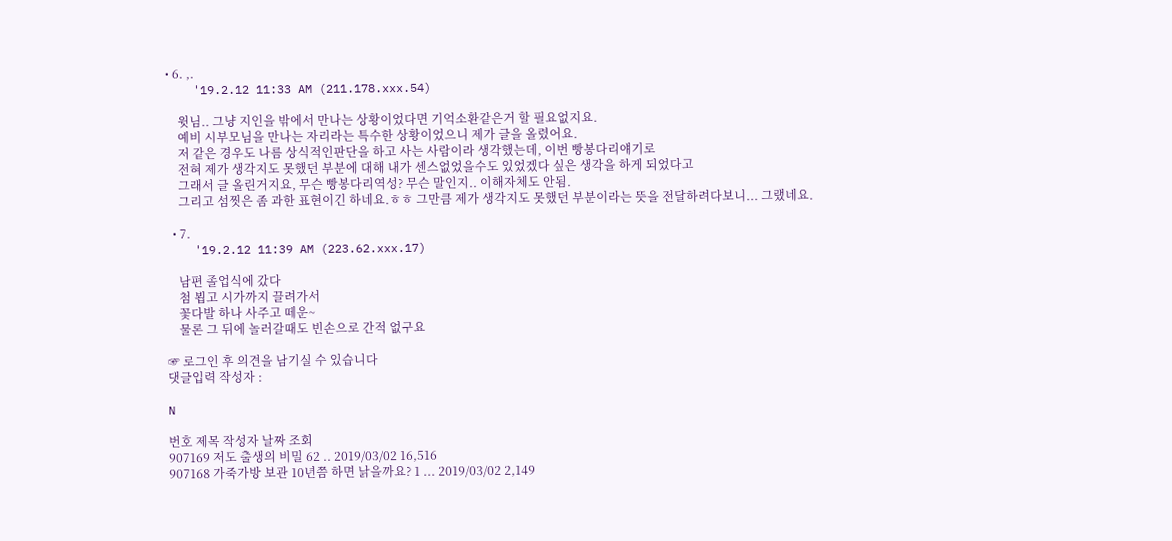• 6. ,.
    '19.2.12 11:33 AM (211.178.xxx.54)

    윗님.. 그냥 지인을 밖에서 만나는 상황이었다면 기억소환같은거 할 필요없지요.
    예비 시부모님을 만나는 자리라는 특수한 상황이었으니 제가 글을 올렸어요.
    저 같은 경우도 나름 상식적인판단을 하고 사는 사람이라 생각했는데, 이번 빵봉다리얘기로
    전혀 제가 생각지도 못했던 부분에 대해 내가 센스없었을수도 있었겠다 싶은 생각을 하게 되었다고
    그래서 글 올린거지요, 무슨 빵봉다리역성? 무슨 말인지.. 이해자체도 안됨.
    그리고 섬찟은 좀 과한 표현이긴 하네요.ㅎㅎ 그만큼 제가 생각지도 못했던 부분이라는 뜻을 전달하려다보니... 그랬네요.

  • 7.
    '19.2.12 11:39 AM (223.62.xxx.17)

    남편 졸업식에 갔다
    첨 뵙고 시가까지 끌려가서
    꽃다발 하나 사주고 떼운~
    물론 그 뒤에 놀러갈때도 빈손으로 간적 없구요

☞ 로그인 후 의견을 남기실 수 있습니다
댓글입력 작성자 :

N

번호 제목 작성자 날짜 조회
907169 저도 출생의 비밀 62 .. 2019/03/02 16,516
907168 가죽가방 보관 10년쯤 하면 낡을까요? 1 ... 2019/03/02 2,149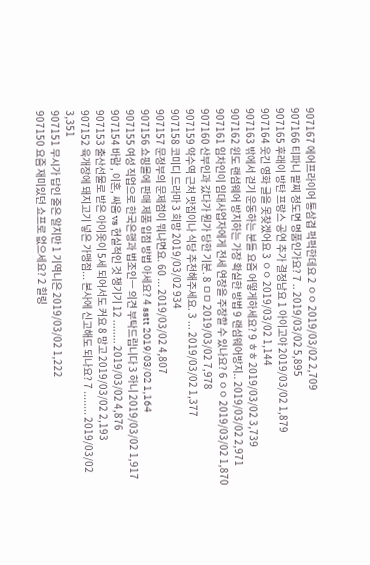907167 에어프라이어 통삼겹 퍽퍽한데요 2 ㅇㅇ 2019/03/02 2,709
907166 티파니 팔찌 정도면 명품인가요? 7 .. 2019/03/02 5,895
907165 후래이 방탄 프랑스 공연 추가 결정남요 1 아이고야 2019/03/02 1,879
907164 웃긴 영화 글을 못찾겠어요 3 ㅇㅇ 2019/03/02 1,144
907163 밖에서 걷기 운동하는 분들 요즘 어떻게하세요? 9 ㅎㅎ 2019/03/02 3,739
907162 윈도 랜섬웨어 방지하는 가장 확실한 방법 9 랜섬웨어방지.. 2019/03/02 2,971
907161 임차인이 임대사업자에게 전세 연장을 주장할 수 있나요? 6 ㅇㅇ 2019/03/02 1,870
907160 산부인과 갔다가 뭔가 당한 기분. 8 ㅁㅁ 2019/03/02 7,978
907159 약수역 근처 맛집이나 식당 추천해주세요. 3 ... 2019/03/02 1,377
907158 코미디 드라마 3 희망 2019/03/02 934
907157 문정부의 문제점이 뭐냐면요. 60 ... 2019/03/02 4,807
907156 쇼핑몰에 판매 제품 입점 방법 아세요? 4 sstt 2019/03/02 1,164
907155 여성 직업으로 한국은행과 법조인ㅡ 의견 부탁드립니다 3 하니 2019/03/02 1,917
907154 바람 , 이혼, 싸움 vs 현실적인 것 챙기기 12 ........ 2019/03/02 4,876
907153 출산선물로 받은 아이옷이 5세 되어서도 커요 8 망고 2019/03/02 2,193
907152 육개장에 돼지고기 넣은 가맹점... 본사에 신고해도 되나요? 7 ........ 2019/03/02 3,351
907151 무시가 답인 줄은 알지만 1 기역니은 2019/03/02 1,222
907150 요즘 재미있던 쇼프로 없으세요? 2 힐링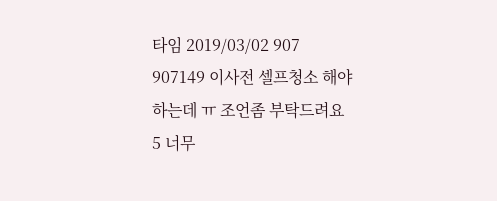타임 2019/03/02 907
907149 이사전 셀프청소 해야 하는데 ㅠ 조언좀 부탁드려요 5 너무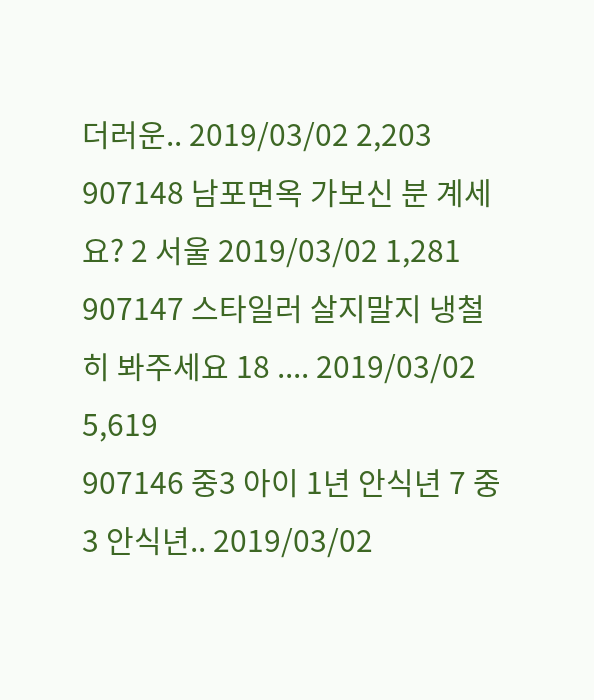더러운.. 2019/03/02 2,203
907148 남포면옥 가보신 분 계세요? 2 서울 2019/03/02 1,281
907147 스타일러 살지말지 냉철히 봐주세요 18 .... 2019/03/02 5,619
907146 중3 아이 1년 안식년 7 중3 안식년.. 2019/03/02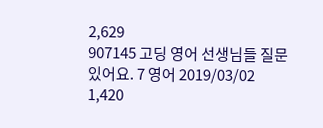2,629
907145 고딩 영어 선생님들 질문있어요. 7 영어 2019/03/02 1,420